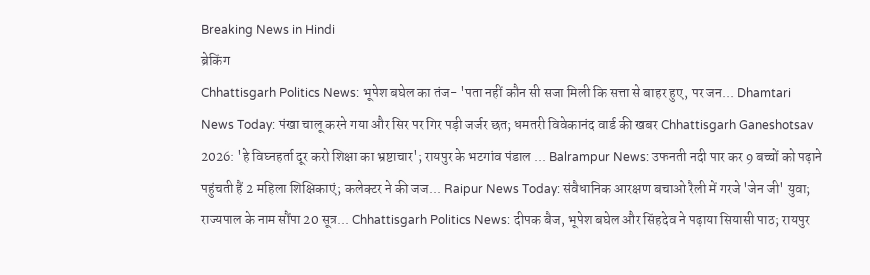Breaking News in Hindi
ब्रेकिंग
Chhattisgarh Politics News: भूपेश बघेल का तंज- 'पता नहीं कौन सी सजा मिली कि सत्ता से बाहर हुए, पर जन... Dhamtari News Today: पंखा चालू करने गया और सिर पर गिर पड़ी जर्जर छत; धमतरी विवेकानंद वार्ड की खबर Chhattisgarh Ganeshotsav 2026: 'हे विघ्नहर्ता दूर करो शिक्षा का भ्रष्टाचार'; रायपुर के भटगांव पंडाल ... Balrampur News: उफनती नदी पार कर 9 बच्चों को पढ़ाने पहुंचती हैं 2 महिला शिक्षिकाएं; कलेक्टर ने की जज... Raipur News Today: संवैधानिक आरक्षण बचाओ रैली में गरजे 'जेन जी' युवा; राज्यपाल के नाम सौंपा 20 सूत्र... Chhattisgarh Politics News: दीपक बैज, भूपेश बघेल और सिंहदेव ने पढ़ाया सियासी पाठ; रायपुर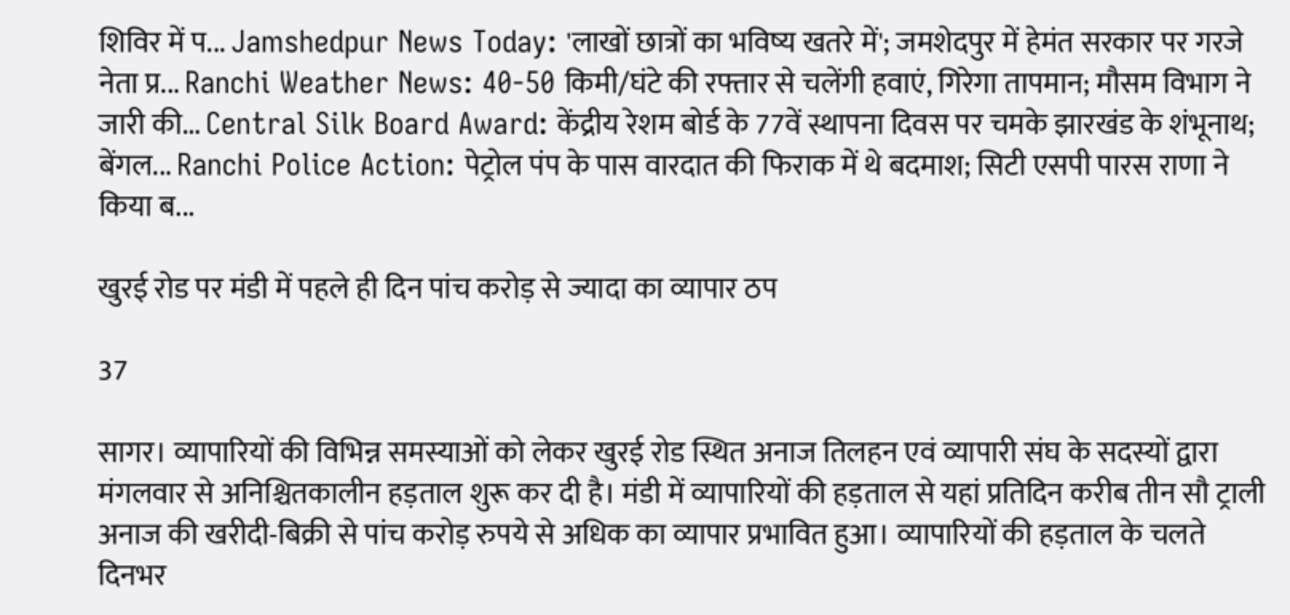शिविर में प... Jamshedpur News Today: 'लाखों छात्रों का भविष्य खतरे में'; जमशेदपुर में हेमंत सरकार पर गरजे नेता प्र... Ranchi Weather News: 40-50 किमी/घंटे की रफ्तार से चलेंगी हवाएं, गिरेगा तापमान; मौसम विभाग ने जारी की... Central Silk Board Award: केंद्रीय रेशम बोर्ड के 77वें स्थापना दिवस पर चमके झारखंड के शंभूनाथ; बेंगल... Ranchi Police Action: पेट्रोल पंप के पास वारदात की फिराक में थे बदमाश; सिटी एसपी पारस राणा ने किया ब...

खुरई रोड पर मंडी में पहले ही दिन पांच करोड़ से ज्यादा का व्यापार ठप

37

सागर। व्यापारियों की विभिन्न समस्याओं को लेकर खुरई रोड स्थित अनाज तिलहन एवं व्यापारी संघ के सदस्यों द्वारा मंगलवार से अनिश्चितकालीन हड़ताल शुरू कर दी है। मंडी में व्यापारियों की हड़ताल से यहां प्रतिदिन करीब तीन सौ ट्राली अनाज की खरीदी-बिक्री से पांच करोड़ रुपये से अधिक का व्यापार प्रभावित हुआ। व्यापारियों की हड़ताल के चलते दिनभर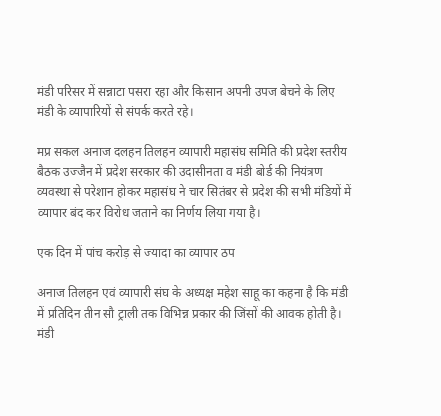मंडी परिसर में सन्नाटा पसरा रहा और किसान अपनी उपज बेचने के लिए मंडी के व्यापारियों से संपर्क करते रहे।

मप्र सकल अनाज दलहन तिलहन व्यापारी महासंघ समिति की प्रदेश स्तरीय बैठक उज्जैन में प्रदेश सरकार की उदासीनता व मंडी बोर्ड की नियंत्रण व्यवस्था से परेशान होकर महासंघ ने चार सितंबर से प्रदेश की सभी मंडियों में व्यापार बंद कर विरोध जताने का निर्णय लिया गया है।

एक दिन में पांच करोड़ से ज्यादा का व्यापार ठप

अनाज तिलहन एवं व्यापारी संघ के अध्यक्ष महेश साहू का कहना है कि मंडी में प्रतिदिन तीन सौ ट्राली तक विभिन्न प्रकार की जिंसों की आवक होती है। मंडी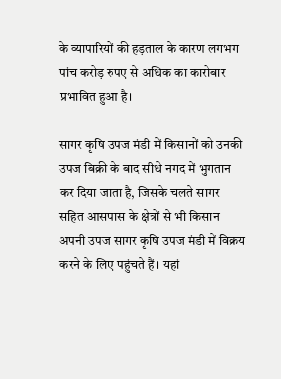के व्यापारियों की हड़ताल के कारण लगभग पांच करोड़ रुपए से अधिक का कारोबार प्रभावित हुआ है।

सागर कृषि उपज मंडी में किसानों को उनकी उपज बिक्री के बाद सीधे नगद में भुगतान कर दिया जाता है, जिसके चलते सागर सहित आसपास के क्षेत्रों से भी किसान अपनी उपज सागर कृषि उपज मंडी में विक्रय करने के लिए पहुंचते हैं। यहां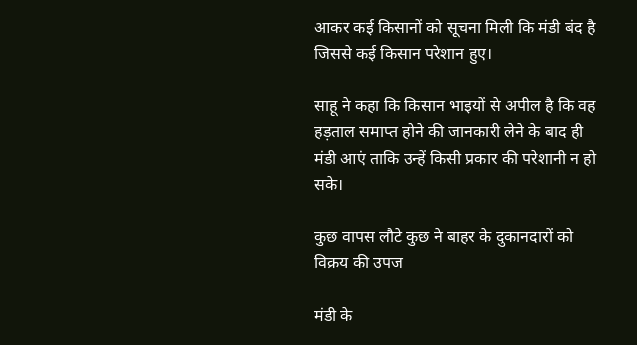आकर कई किसानों को सूचना मिली कि मंडी बंद है जिससे कई किसान परेशान हुए।

साहू ने कहा कि किसान भाइयों से अपील है कि वह हड़ताल समाप्त होने की जानकारी लेने के बाद ही मंडी आएं ताकि उन्हें किसी प्रकार की परेशानी न हो सके।

कुछ वापस लौटे कुछ ने बाहर के दुकानदारों को विक्रय की उपज

मंडी के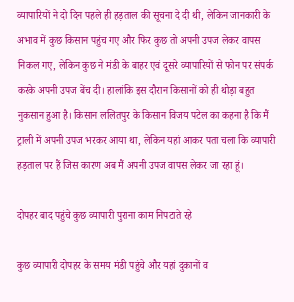व्यापारियों ने दो दिन पहले ही हड़ताल की सूचना दे दी थी, लेकिन जानकारी के अभाव में कुछ किसान पहुंच गए और फिर कुछ तो अपनी उपज लेकर वापस निकल गए, लेकिन कुछ ने मंडी के बाहर एवं दूसरे व्यापारियों से फोन पर संपर्क करके अपनी उपज बेंच दी। हालांकि इस दौरान किसानों को ही थोड़ा बहुत नुकसान हुआ है। किसान ललितपुर के किसान विजय पटेल का कहना है कि मैं ट्राली में अपनी उपज भरकर आया था, लेकिन यहां आकर पता चला कि व्यापारी हड़ताल पर हैं जिस कारण अब मैं अपनी उपज वापस लेकर जा रहा हूं।

दोपहर बाद पहुंचे कुछ व्यापारी पुराना काम निपटाते रहे

कुछ व्यापारी दोपहर के समय मंडी पहुंचे और यहां दुकानों व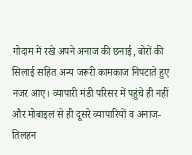गोदाम में रखे अपने अनाज की छनाई, बोरों की सिलाई सहित अन्य जरूरी कामकाज निपटाते हुए नजर आए। व्यापारी मंडी परिसर में पहुंचे ही नहीं और मोबाइल से ही दूसरे व्यापारियों व अनाज-तिलहन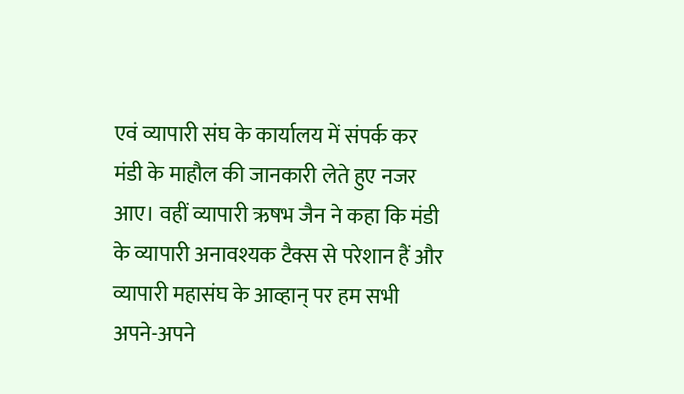एवं व्यापारी संघ के कार्यालय में संपर्क कर मंडी के माहौल की जानकारी लेते हुए नजर आए। वहीं व्यापारी ऋषभ जैन ने कहा कि मंडी के व्यापारी अनावश्यक टैक्स से परेशान हैं और व्यापारी महासंघ के आव्हान् पर हम सभी अपने-अपने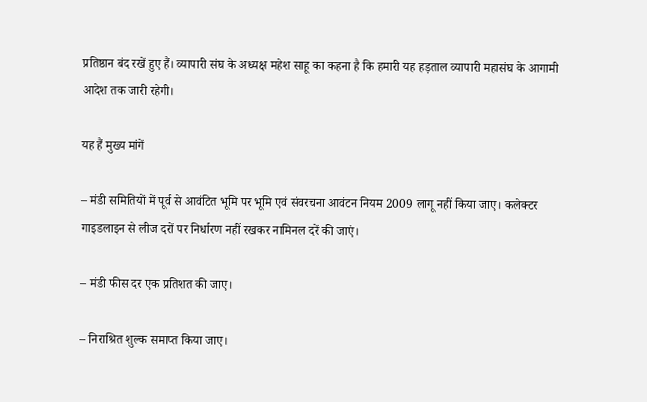प्रतिष्ठान बंद रखें हुए हैं। व्यापारी संघ के अध्यक्ष महेश साहू का कहना है कि हमारी यह हड़ताल व्यापारी महासंघ के आगामी आदेश तक जारी रहेगी।

यह हैं मुख्य मांगें

– मंडी समितियों में पूर्व से आवंटित भूमि पर भूमि एवं संवरचना आवंटन नियम 2009 लागू नहीं किया जाए। कलेक्टर गाइडलाइन से लीज दरों पर निर्धारण नहीं रखकर नामिनल दरें की जाएं।

– मंडी फीस दर एक प्रतिशत की जाए।

– निराश्रित शुल्क समाप्त किया जाए।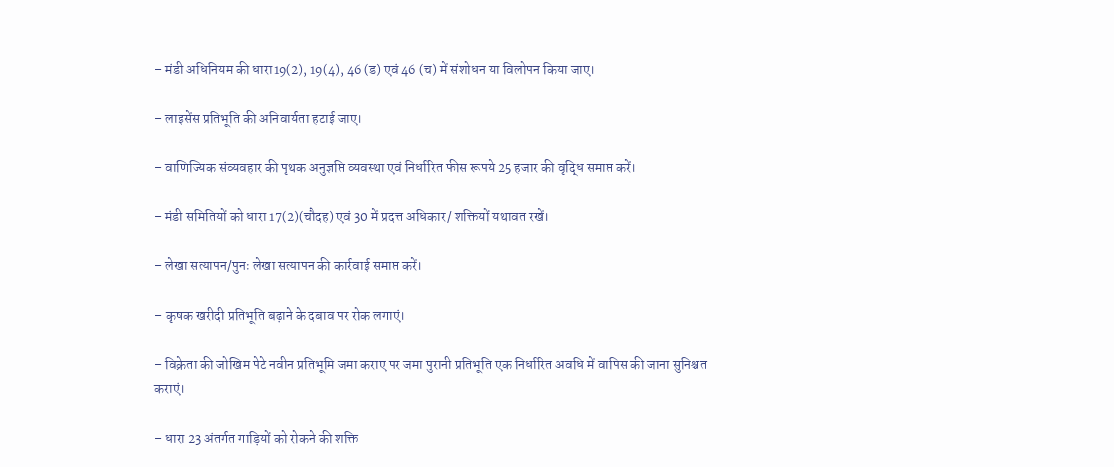– मंडी अधिनियम की धारा19(2), 19(4), 46 (ड) एवं 46 (च) में संशोधन या विलोपन किया जाए।

– लाइसेंस प्रतिभूति की अनिवार्यता हटाई जाए।

– वाणिज्यिक संव्यवहार की पृथक अनुज्ञप्ति व्यवस्था एवं निर्धारित फीस रूपये 25 हजार की वृद्धि समाप्त करें।

– मंडी समितियों को धारा 17(2)(चौदह) एवं 30 में प्रदत्त अधिकार/ शक्तियों यथावत रखें।

– लेखा सत्यापन/पुनः लेखा सत्यापन की कार्रवाई समाप्त करें।

– कृषक खरीदी प्रतिभूति बढ़ाने के दबाव पर रोक लगाएं।

– विक्रेता की जोखिम पेटे नवीन प्रतिभूमि जमा कराए पर जमा पुरानी प्रतिभूति एक निर्धारित अवधि में वापिस की जाना सुनिश्चत कराएं।

– धारा 23 अंतर्गत गाड़ियों को रोकने की शक्ति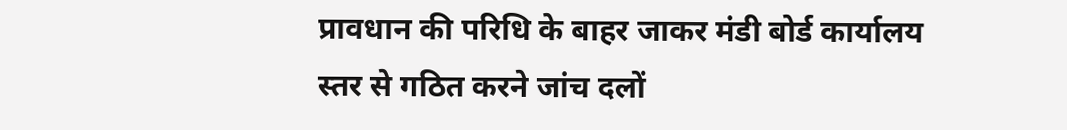प्रावधान की परिधि के बाहर जाकर मंडी बोर्ड कार्यालय स्तर से गठित करने जांच दलों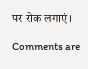पर रोक लगाएं।

Comments are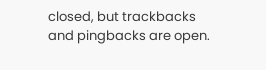closed, but trackbacks and pingbacks are open.